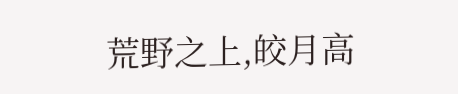荒野之上,皎月高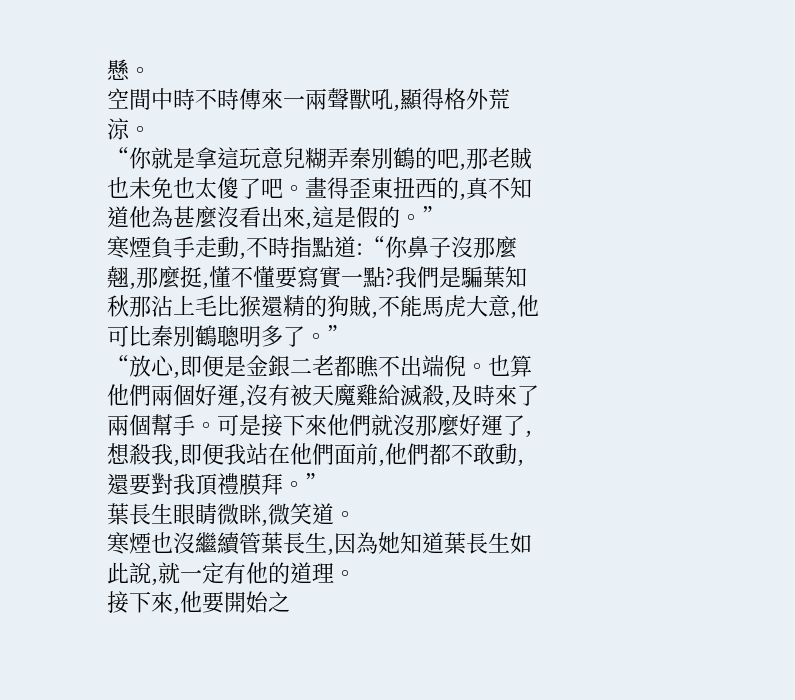懸。
空間中時不時傳來一兩聲獸吼,顯得格外荒涼。
“你就是拿這玩意兒糊弄秦別鶴的吧,那老賊也未免也太傻了吧。畫得歪東扭西的,真不知道他為甚麼沒看出來,這是假的。”
寒煙負手走動,不時指點道:“你鼻子沒那麼翹,那麼挺,懂不懂要寫實一點?我們是騙葉知秋那沾上毛比猴還精的狗賊,不能馬虎大意,他可比秦別鶴聰明多了。”
“放心,即便是金銀二老都瞧不出端倪。也算他們兩個好運,沒有被天魔雞給滅殺,及時來了兩個幫手。可是接下來他們就沒那麼好運了,想殺我,即便我站在他們面前,他們都不敢動,還要對我頂禮膜拜。”
葉長生眼睛微眯,微笑道。
寒煙也沒繼續管葉長生,因為她知道葉長生如此說,就一定有他的道理。
接下來,他要開始之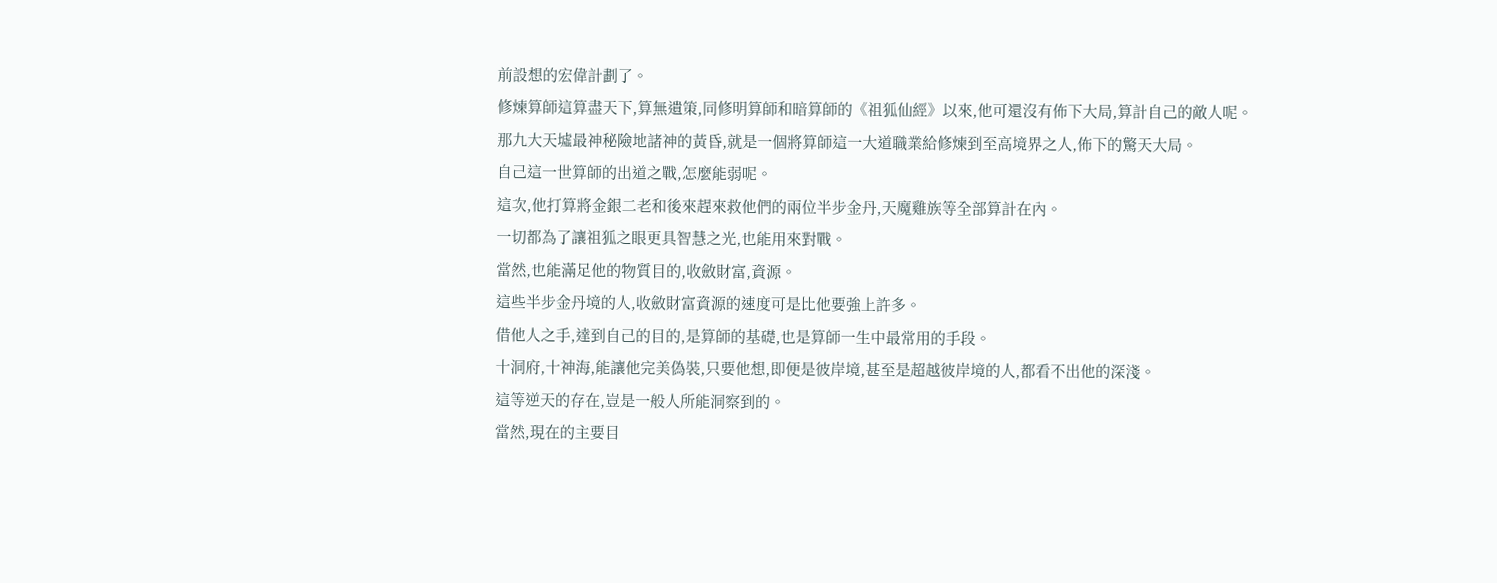前設想的宏偉計劃了。
修煉算師這算盡天下,算無遺策,同修明算師和暗算師的《祖狐仙經》以來,他可還沒有佈下大局,算計自己的敵人呢。
那九大天墟最神秘險地諸神的黃昏,就是一個將算師這一大道職業給修煉到至高境界之人,佈下的驚天大局。
自己這一世算師的出道之戰,怎麼能弱呢。
這次,他打算將金銀二老和後來趕來救他們的兩位半步金丹,天魔雞族等全部算計在內。
一切都為了讓祖狐之眼更具智慧之光,也能用來對戰。
當然,也能滿足他的物質目的,收斂財富,資源。
這些半步金丹境的人,收斂財富資源的速度可是比他要強上許多。
借他人之手,達到自己的目的,是算師的基礎,也是算師一生中最常用的手段。
十洞府,十神海,能讓他完美偽裝,只要他想,即便是彼岸境,甚至是超越彼岸境的人,都看不出他的深淺。
這等逆天的存在,豈是一般人所能洞察到的。
當然,現在的主要目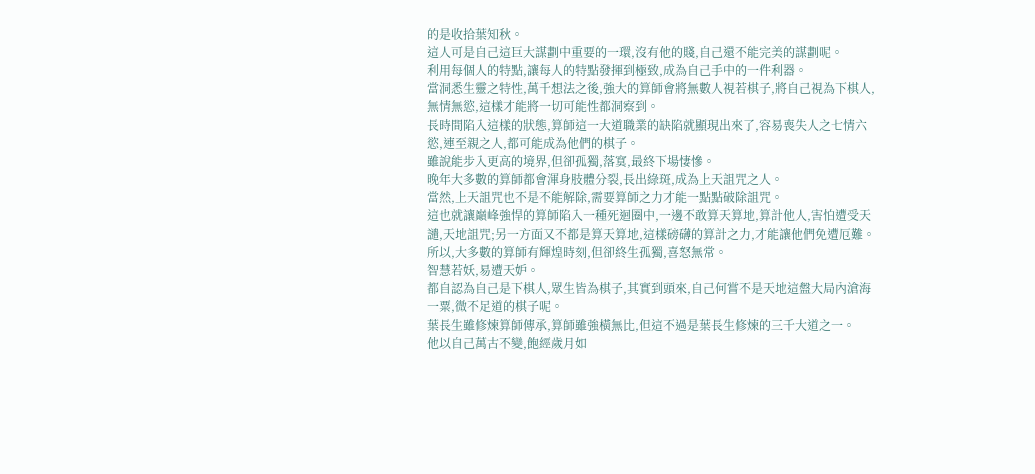的是收拾葉知秋。
這人可是自己這巨大謀劃中重要的一環,沒有他的賤,自己還不能完美的謀劃呢。
利用每個人的特點,讓每人的特點發揮到極致,成為自己手中的一件利器。
當洞悉生靈之特性,萬千想法之後,強大的算師會將無數人視若棋子,將自己視為下棋人,無情無慾,這樣才能將一切可能性都洞察到。
長時間陷入這樣的狀態,算師這一大道職業的缺陷就顯現出來了,容易喪失人之七情六慾,連至親之人,都可能成為他們的棋子。
雖說能步入更高的境界,但卻孤獨,落寞,最終下場悽慘。
晚年大多數的算師都會渾身肢體分裂,長出綠斑,成為上天詛咒之人。
當然,上天詛咒也不是不能解除,需要算師之力才能一點點破除詛咒。
這也就讓巔峰強悍的算師陷入一種死迴圈中,一邊不敢算天算地,算計他人,害怕遭受天譴,天地詛咒;另一方面又不都是算天算地,這樣磅礴的算計之力,才能讓他們免遭厄難。
所以,大多數的算師有輝煌時刻,但卻終生孤獨,喜怒無常。
智慧若妖,易遭天妒。
都自認為自己是下棋人,眾生皆為棋子,其實到頭來,自己何嘗不是天地這盤大局內滄海一粟,微不足道的棋子呢。
葉長生雖修煉算師傳承,算師雖強橫無比,但這不過是葉長生修煉的三千大道之一。
他以自己萬古不變,飽經歲月如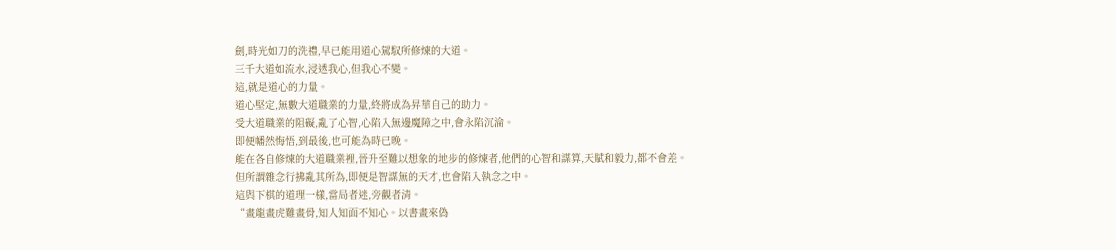劍,時光如刀的洗禮,早已能用道心駕馭所修煉的大道。
三千大道如流水,浸透我心,但我心不變。
這,就是道心的力量。
道心堅定,無數大道職業的力量,終將成為昇華自己的助力。
受大道職業的阻礙,亂了心智,心陷入無邊魔障之中,會永陷沉淪。
即便幡然悔悟,到最後,也可能為時已晚。
能在各自修煉的大道職業裡,晉升至難以想象的地步的修煉者,他們的心智和謀算,天賦和毅力,都不會差。
但所謂雜念行拂亂其所為,即便是智謀無的天才,也會陷入執念之中。
這與下棋的道理一樣,當局者迷,旁觀者清。
“畫龍畫虎難畫骨,知人知面不知心。以書畫來偽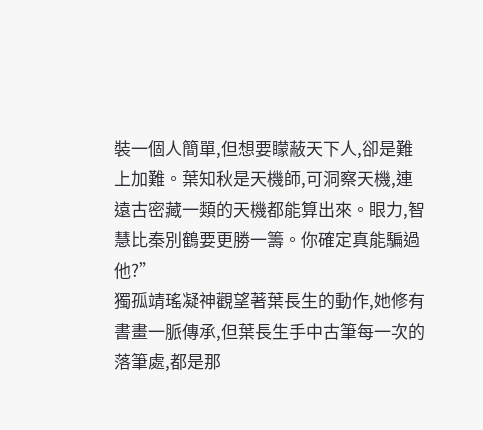裝一個人簡單,但想要矇蔽天下人,卻是難上加難。葉知秋是天機師,可洞察天機,連遠古密藏一類的天機都能算出來。眼力,智慧比秦別鶴要更勝一籌。你確定真能騙過他?”
獨孤靖瑤凝神觀望著葉長生的動作,她修有書畫一脈傳承,但葉長生手中古筆每一次的落筆處,都是那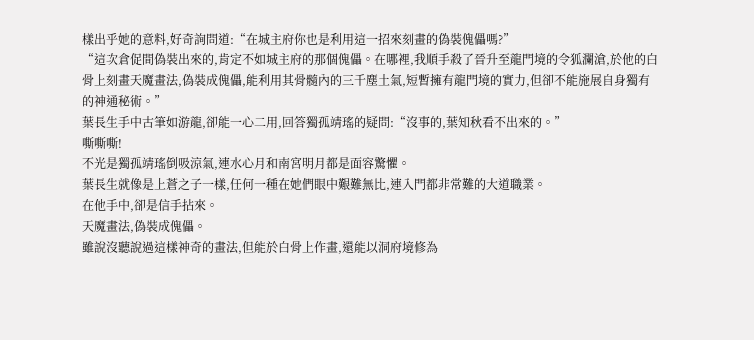樣出乎她的意料,好奇詢問道:“在城主府你也是利用這一招來刻畫的偽裝傀儡嗎?”
“這次倉促間偽裝出來的,肯定不如城主府的那個傀儡。在哪裡,我順手殺了晉升至龍門境的令狐瀾滄,於他的白骨上刻畫天魔畫法,偽裝成傀儡,能利用其骨髓內的三千塵土氣,短暫擁有龍門境的實力,但卻不能施展自身獨有的神通秘術。”
葉長生手中古筆如游龍,卻能一心二用,回答獨孤靖瑤的疑問:“沒事的,葉知秋看不出來的。”
嘶嘶嘶!
不光是獨孤靖瑤倒吸涼氣,連水心月和南宮明月都是面容驚懼。
葉長生就像是上蒼之子一樣,任何一種在她們眼中艱難無比,連入門都非常難的大道職業。
在他手中,卻是信手拈來。
天魔畫法,偽裝成傀儡。
雖說沒聽說過這樣神奇的畫法,但能於白骨上作畫,還能以洞府境修為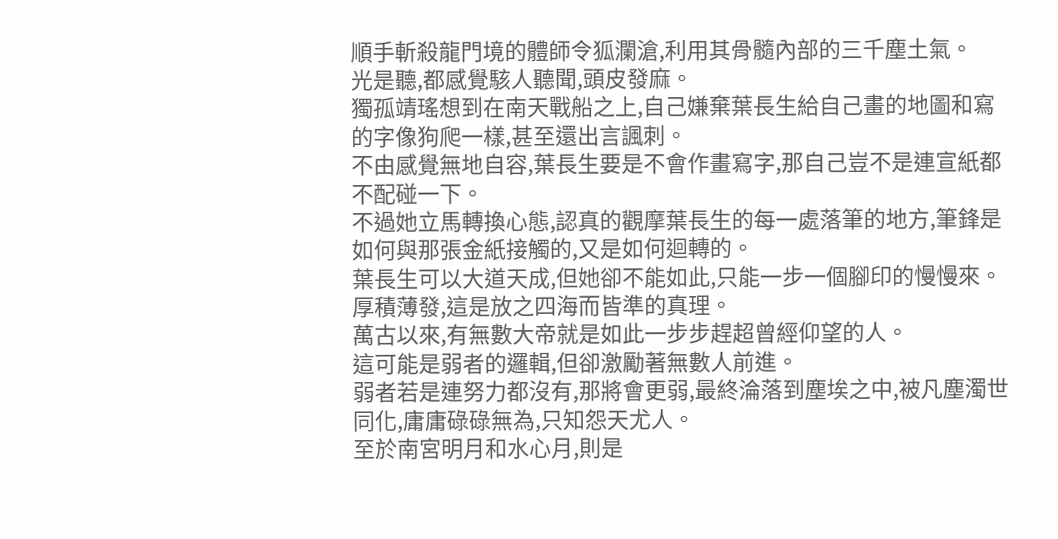順手斬殺龍門境的體師令狐瀾滄,利用其骨髓內部的三千塵土氣。
光是聽,都感覺駭人聽聞,頭皮發麻。
獨孤靖瑤想到在南天戰船之上,自己嫌棄葉長生給自己畫的地圖和寫的字像狗爬一樣,甚至還出言諷刺。
不由感覺無地自容,葉長生要是不會作畫寫字,那自己豈不是連宣紙都不配碰一下。
不過她立馬轉換心態,認真的觀摩葉長生的每一處落筆的地方,筆鋒是如何與那張金紙接觸的,又是如何迴轉的。
葉長生可以大道天成,但她卻不能如此,只能一步一個腳印的慢慢來。
厚積薄發,這是放之四海而皆準的真理。
萬古以來,有無數大帝就是如此一步步趕超曾經仰望的人。
這可能是弱者的邏輯,但卻激勵著無數人前進。
弱者若是連努力都沒有,那將會更弱,最終淪落到塵埃之中,被凡塵濁世同化,庸庸碌碌無為,只知怨天尤人。
至於南宮明月和水心月,則是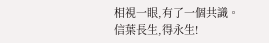相視一眼,有了一個共識。
信葉長生,得永生!